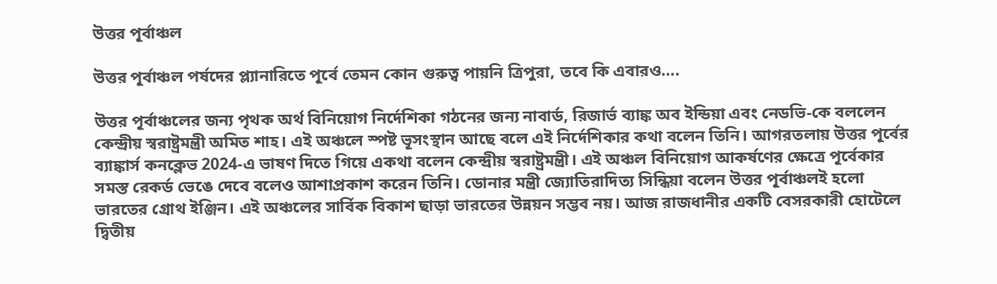উত্তর পূর্বাঞ্চল

উত্তর পূর্বাঞ্চল পর্ষদের প্ল্যানারিতে পূর্বে তেমন কোন গুরুত্ব পায়নি ত্রিপুরা, তবে কি এবারও….

উত্তর পূর্বাঞ্চলের জন্য পৃথক অর্থ বিনিয়োগ নির্দেশিকা গঠনের জন্য নাবার্ড, রিজার্ভ ব্যাঙ্ক অব ইন্ডিয়া এবং নেডভি-কে বললেন কেন্দ্রীয় স্বরাষ্ট্রমন্ত্রী অমিত শাহ। এই অঞ্চলে স্পষ্ট ভূসংস্থান আছে বলে এই নির্দেশিকার কথা বলেন তিনি। আগরতলায় উত্তর পূর্বের ব্যাঙ্কার্স কনক্লেভ 2024-এ ভাষণ দিতে গিয়ে একথা বলেন কেন্দ্রীয় স্বরাষ্ট্রমন্ত্রী। এই অঞ্চল বিনিয়োগ আকর্ষণের ক্ষেত্রে পূর্বেকার সমস্ত রেকর্ড ভেঙে দেবে বলেও আশাপ্রকাশ করেন তিনি। ডোনার মন্ত্রী জ্যোতিরাদিত্য সিন্ধিয়া বলেন উত্তর পূর্বাঞ্চলই হলো ভারতের গ্রোথ ইঞ্জিন। এই অঞ্চলের সার্বিক বিকাশ ছাড়া ভারতের উন্নয়ন সম্ভব নয়। আজ রাজধানীর একটি বেসরকারী হোটেলে দ্বিতীয়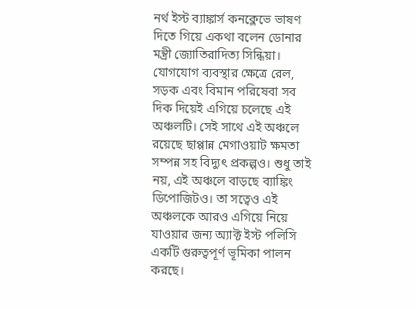নর্থ ইস্ট ব্যাঙ্কার্স কনক্লেভে ভাষণ দিতে গিয়ে একথা বলেন ডোনার মন্ত্রী জ্যোতিরাদিত্য সিন্ধিয়া। যোগযোগ ব্যবস্থার ক্ষেত্রে রেল, সড়ক এবং বিমান পরিষেবা সব দিক দিয়েই এগিয়ে চলেছে এই অঞ্চলটি। সেই সাথে এই অঞ্চলে রয়েছে ছাপ্পান্ন মেগাওয়াট ক্ষমতা সম্পন্ন সহ বিদ্যুৎ প্রকল্পও। শুধু তাই নয়, এই অঞ্চলে বাড়ছে ব্যাঙ্কিং ডিপোজিটও। তা সত্বেও এই অঞ্চলকে আরও এগিয়ে নিয়ে যাওয়ার জন্য অ্যাক্ট ইস্ট পলিসি একটি গুরুত্বপূর্ণ ভূমিকা পালন করছে।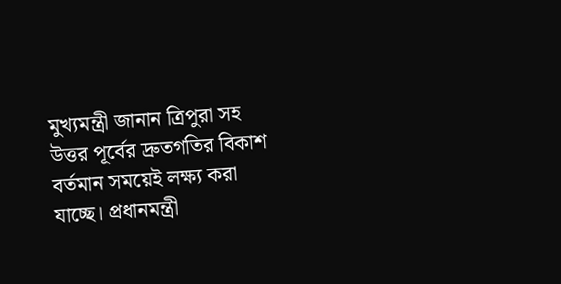মুখ্যমন্ত্রী জানান ত্রিপুরা সহ উত্তর পূর্বের দ্রুতগতির বিকাশ বর্তমান সময়েই লক্ষ্য করা যাচ্ছে। প্রধানমন্ত্রী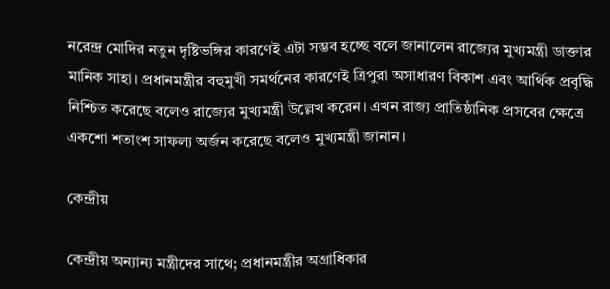নরেন্দ্র মোদির নতুন দৃষ্টিভঙ্গির কারণেই এটা সম্ভব হচ্ছে বলে জানালেন রাজ্যের মুখ্যমন্ত্রী ডাক্তার মানিক সাহা। প্রধানমন্ত্রীর বহুমুখী সমর্থনের কারণেই ত্রিপুরা অসাধারণ বিকাশ এবং আর্থিক প্রবৃদ্ধি নিশ্চিত করেছে বলেও রাজ্যের মুখ্যমন্ত্রী উল্লেখ করেন। এখন রাজ্য প্রাতিষ্ঠানিক প্রসবের ক্ষেত্রে একশো শতাংশ সাফল্য অর্জন করেছে বলেও মুখ্যমন্ত্রী জানান।

কেন্দ্রীয়

কেন্দ্রীয় অন্যান্য মন্ত্রীদের সাথে; প্রধানমন্ত্রীর অগ্রাধিকার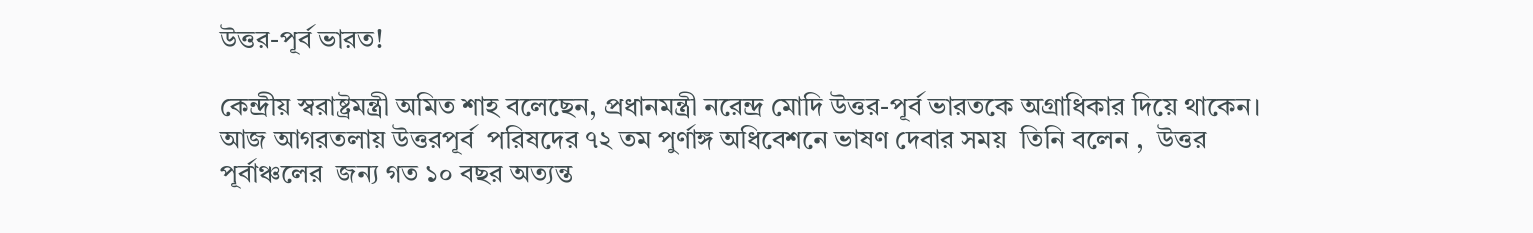উত্তর-পূর্ব ভারত!

কেন্দ্রীয় স্বরাষ্ট্রমন্ত্রী অমিত শাহ বলেছেন, প্রধানমন্ত্রী নরেন্দ্র মোদি উত্তর-পূর্ব ভারতকে অগ্রাধিকার দিয়ে থাকেন। আজ আগরতলায় উত্তরপূর্ব  পরিষদের ৭২ তম পুর্ণাঙ্গ অধিবেশনে ভাষণ দেবার সময়  তিনি বলেন ,  উত্তর পূর্বাঞ্চলের  জন্য গত ১০ বছর অত্যন্ত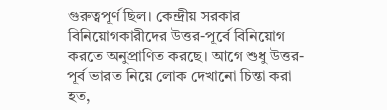গুরুত্বপূর্ণ ছিল। কেন্দ্রীয় সরকার বিনিয়োগকারীদের উত্তর-পূর্বে বিনিয়োগ করতে অনুপ্রাণিত করছে। আগে শুধু উত্তর-পূর্ব ভারত নিয়ে লোক দেখানো চিন্তা করা হত,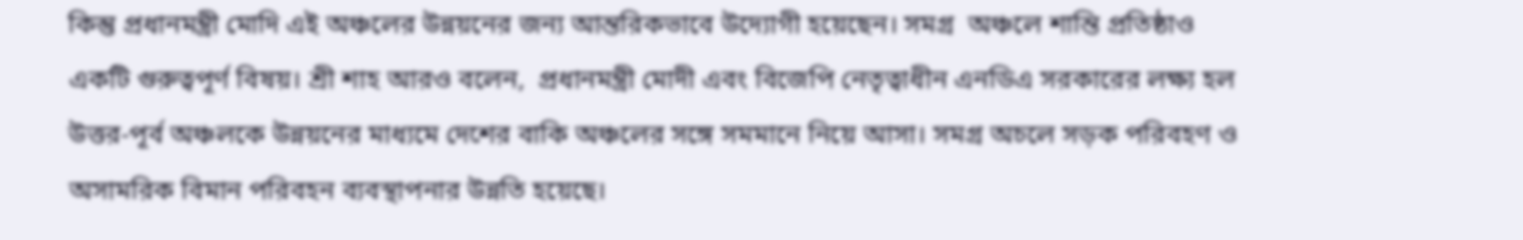কিন্তু প্রধানমন্ত্রী মোদি এই অঞ্চলের উন্নয়নের জন্য আন্তরিকভাবে উদ্যোগী হয়েছেন। সমগ্র  অঞ্চলে শান্তি প্রতিষ্ঠাও একটি গুরুত্বপূর্ণ বিষয়। শ্রী শাহ আরও বলেন,  প্রধানমন্ত্রী মোদী এবং বিজেপি নেতৃত্বাধীন এনডিএ সরকারের লক্ষ্য হল  উত্তর-পূর্ব অঞ্চলকে উন্নয়নের মাধ্যমে দেশের বাকি অঞ্চলের সঙ্গে সমমানে নিয়ে আসা। সমগ্র অচলে সড়ক পরিবহণ ও অসামরিক বিমান পরিবহন ব্যবস্থাপনার উন্নতি হয়েছে।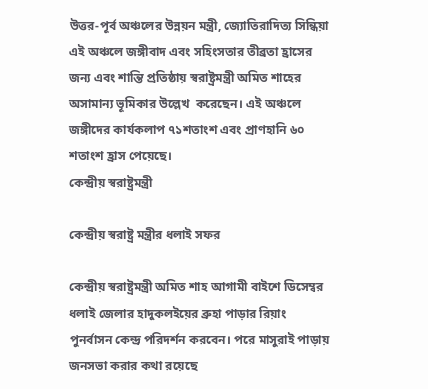উত্তর-পূর্ব অঞ্চলের উন্নয়ন মন্ত্রী, জ্যোতিরাদিত্য সিন্ধিয়া এই অঞ্চলে জঙ্গীবাদ এবং সহিংসতার তীব্রতা হ্রাসের জন্য এবং শান্তি প্রতিষ্ঠায় স্বরাষ্ট্রমন্ত্রী অমিত শাহের অসামান্য ভূমিকার উল্লেখ  করেছেন। এই অঞ্চলে জঙ্গীদের কার্যকলাপ ৭১শতাংশ এবং প্রাণহানি ৬০ শতাংশ হ্রাস পেয়েছে।
কেন্দ্রীয় স্বরাষ্ট্রমন্ত্রী

কেন্দ্রীয় স্বরাষ্ট্র মন্ত্রীর ধলাই সফর

কেন্দ্রীয় স্বরাষ্ট্রমন্ত্রী অমিত শাহ আগামী বাইশে ডিসেম্বর ধলাই জেলার হাদুকলইয়ের ব্রুহা পাড়ার রিয়াং পুনর্বাসন কেন্দ্র পরিদর্শন করবেন। পরে মাসুরাই পাড়ায় জনসভা করার কথা রয়েছে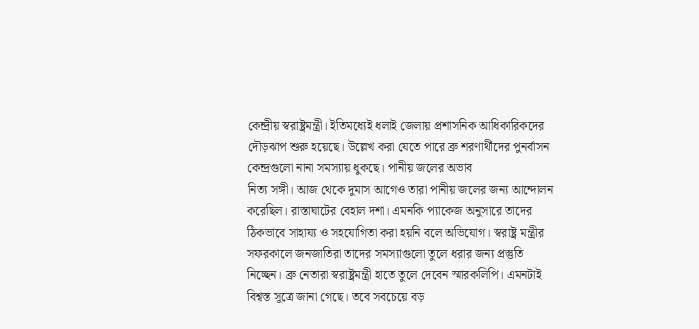কেন্দ্রীয় স্বরাষ্ট্রমন্ত্রী। ইতিমধ্যেই ধলাই জেলায় প্রশাসনিক আধিকারিকদের দৌড়ঝাপ শুরু হয়েছে। উল্লেখ করা যেতে পারে ব্রু শরণার্থীদের পুনর্বাসন কেন্দ্রগুলো নানা সমস্যায় ধুকছে। পানীয় জলের অভাব
নিত্য সঙ্গী। আজ থেকে দুমাস আগেও তারা পানীয় জলের জন্য আন্দোলন করেছিল। রাস্তাঘাটের বেহাল দশা। এমনকি প্যাকেজ অনুসারে তাদের ঠিকভাবে সাহায্য ও সহযোগিতা করা হয়নি বলে অভিযোগ। স্বরাষ্ট্র মন্ত্রীর সফরকালে জনজাতিরা তাদের সমস্যাগুলো তুলে ধরার জন্য প্রস্তুতি নিচ্ছেন। ব্রু নেতারা স্বরাষ্ট্রমন্ত্রী হাতে তুলে দেবেন স্মারকলিপি। এমনটাই বিশ্বস্ত সূত্রে জানা গেছে। তবে সবচেয়ে বড়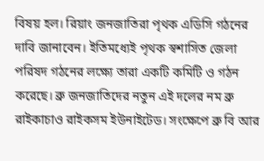বিষয় হল। রিয়াং জনজাতিরা পৃথক এডিসি গঠনের দাবি জানাবেন। ইতিমধ্যেই পৃথক স্বশাসিত জেলা পরিষদ গঠনের লক্ষ্যে তারা একটি কমিটি ও গঠন করেছে। ব্রু জনজাতিদের নতুন এই দলের নম ব্রু রাইকাচাও রাইকসম ইউনাইটেড। সংক্ষেপে ব্রু বি আর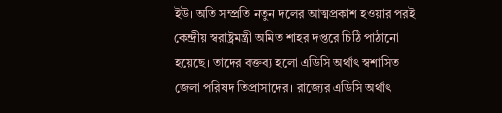ইউ। অতি সম্প্রতি নতুন দলের আত্মপ্রকাশ হওয়ার পরই কেন্দ্রীয় স্বরাষ্ট্রমন্ত্রী অমিত শাহর দপ্তরে চিঠি পাঠানো হয়েছে। তাদের বক্তব্য হলো এডিসি অর্থাৎ স্বশাসিত জেলা পরিষদ তিপ্রাসাদের। রাজ্যের এডিসি অর্থাৎ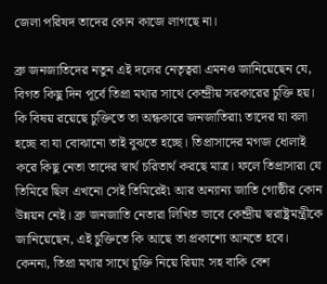জেলা পরিষদ তাদের কোন কাজে লাগছে না।

ব্রু জনজাতিদের নতুন এই দলের নেতৃত্বরা এমনও জানিয়েছেন যে, বিগত কিছু দিন পূর্বে তিপ্রা মথার সাথে কেন্দ্রীয় সরকারের চুক্তি হয়। কি বিষয় রয়েছে চুক্তিতে তা অন্ধকারে জনজাতিরা৷ তাদের যা বলা হচ্ছে বা যা বোঝানো তাই বুঝতে হচ্ছে। তিপ্রাসাদের মগজ ধোলাই করে কিছু নেতা তাদের স্বার্থ চরিতার্থ করছে মাত্র। ফলে তিপ্রাসারা যে তিমিরে ছিল এখনো সেই তিমিরেই৷ আর অন্যান্য জাতি গোষ্ঠীর কোন উন্নয়ন নেই। ব্রু জনজাতি নেতারা লিখিত ভাবে কেন্দ্রীয় স্বরাষ্ট্রমন্ত্রীকে জানিয়েছেন, এই চুক্তিতে কি আছে তা প্রকাশ্যে আনতে হবে। কেননা, তিপ্রা মথার সাথে চুক্তি নিয়ে রিয়াং সহ বাকি বেশ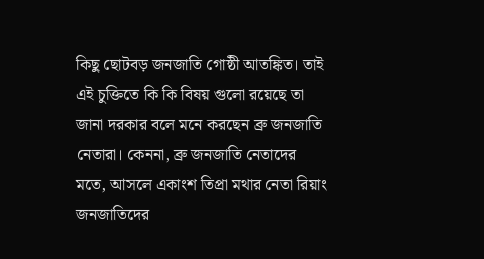কিছু ছোটবড় জনজাতি গোষ্ঠী আতঙ্কিত। তাই এই চুক্তিতে কি কি বিষয় গুলো রয়েছে তা জানা দরকার বলে মনে করছেন ব্রু জনজাতি নেতারা। কেননা, ব্রু জনজাতি নেতাদের মতে, আসলে একাংশ তিপ্রা মথার নেতা রিয়াং জনজাতিদের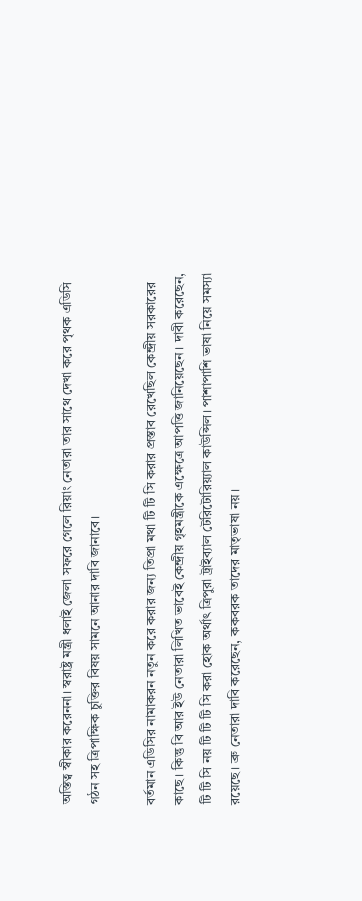অস্তিত্ব স্বীকার করেননা। স্বরাষ্ট্র মন্ত্রী ধলাই জেলা সফরে গেলে রিয়াং নেতারা তার সাথে দেখা করে পৃথক এডিসি গঠন সহ ত্রিপাক্ষিক চুক্তির বিষয় সামনে আনার দাবি জানাবে।

বর্তমান এডিসির নামাকরন নতুন করে করার জন্য তিপ্রা মথা টি টি সি করার প্রস্তাব রেখেছিল কেন্দ্রীয় সরকারের কাছে। কিন্তু বি আর ইউ নেতারা লিখিত ভাবেই কেন্দ্রীয় গৃহমন্ত্রীকে এক্ষেত্রে আপত্তি জানিয়েছেন। দাবী করেছেন, টি টি সি নয় টি টি টি সি করা হোক অর্থাৎ ত্রিপুরা ট্রাইব্যাল টেরিটোরিয়‍্যাল কাউন্সিল। পাশাপাশি ভাষা নিয়ে সমস্যা রয়েছে। ব্রু নেতারা দাবি করেছেন, ককবরক তাদের মাতৃভাষা নয়।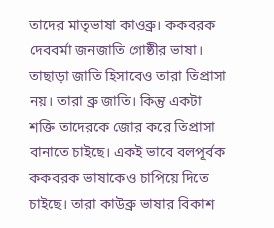তাদের মাতৃভাষা কাওব্রু। ককবরক দেববর্মা জনজাতি গোষ্ঠীর ভাষা। তাছাড়া জাতি হিসাবেও তারা তিপ্রাসা নয়। তারা ব্রু জাতি। কিন্তু একটা শক্তি তাদেরকে জোর করে তিপ্রাসা বানাতে চাইছে। একই ভাবে বলপূর্বক ককবরক ভাষাকেও চাপিয়ে দিতে চাইছে। তারা কাউব্রু ভাষার বিকাশ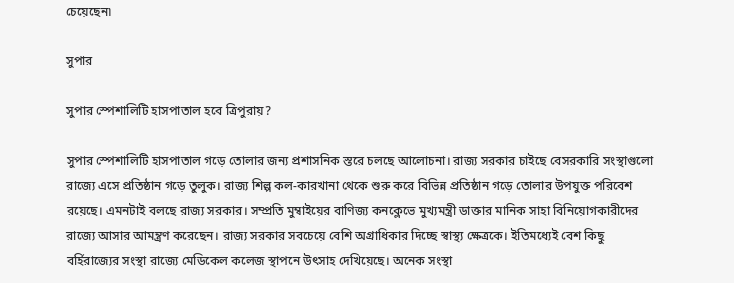চেয়েছেন৷

সুপার

সুপার স্পেশালিটি হাসপাতাল হবে ত্রিপুরায়?

সুপার স্পেশালিটি হাসপাতাল গড়ে তোলার জন্য প্রশাসনিক স্তরে চলছে আলোচনা। রাজ্য সরকার চাইছে বেসরকারি সংস্থাগুলো রাজ্যে এসে প্রতিষ্ঠান গড়ে তুলুক। রাজ্য শিল্প কল-কারখানা থেকে শুরু করে বিভিন্ন প্রতিষ্ঠান গড়ে তোলার উপযুক্ত পরিবেশ রয়েছে। এমনটাই বলছে রাজ্য সরকার। সম্প্রতি মুম্বাইয়ের বাণিজ্য কনক্লেভে মুখ্যমন্ত্রী ডাক্তার মানিক সাহা বিনিয়োগকারীদের রাজ্যে আসার আমন্ত্রণ করেছেন। রাজ্য সরকার সবচেয়ে বেশি অগ্রাধিকার দিচ্ছে স্বাস্থ্য ক্ষেত্রকে। ইতিমধ্যেই বেশ কিছু বর্হিরাজ্যের সংস্থা রাজ্যে মেডিকেল কলেজ স্থাপনে উৎসাহ দেখিয়েছে। অনেক সংস্থা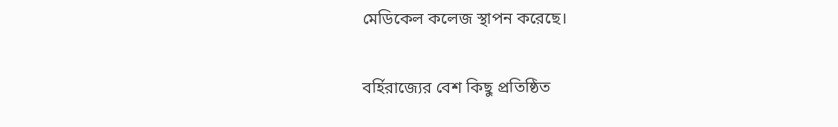মেডিকেল কলেজ স্থাপন করেছে।

বর্হিরাজ্যের বেশ কিছু প্রতিষ্ঠিত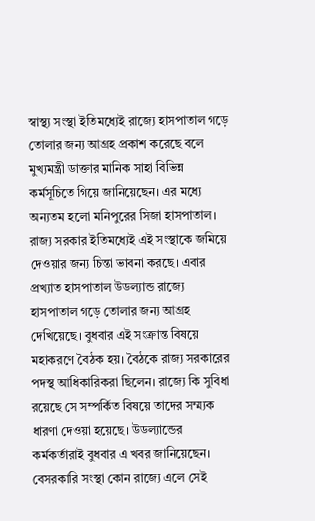স্বাস্থ্য সংস্থা ইতিমধ্যেই রাজ্যে হাসপাতাল গড়ে তোলার জন্য আগ্রহ প্রকাশ করেছে বলে মুখ্যমন্ত্রী ডাক্তার মানিক সাহা বিভিন্ন কর্মসূচিতে গিয়ে জানিয়েছেন। এর মধ্যে অন্যতম হলো মনিপুরের সিজা হাসপাতাল। রাজ্য সরকার ইতিমধ্যেই এই সংস্থাকে জমিয়ে দেওয়ার জন্য চিন্তা ভাবনা করছে। এবার প্রখ্যাত হাসপাতাল উডল্যান্ড রাজ্যে হাসপাতাল গড়ে তোলার জন্য আগ্রহ দেখিয়েছে। বুধবার এই সংক্রান্ত বিষয়ে মহাকরণে বৈঠক হয়। বৈঠকে রাজ্য সরকারের পদস্থ আধিকারিকরা ছিলেন। রাজ্যে কি সুবিধা রয়েছে সে সম্পর্কিত বিষয়ে তাদের সম্ম্যক ধারণা দেওয়া হয়েছে। উডল্যান্ডের কর্মকর্তারাই বুধবার এ খবর জানিয়েছেন। বেসরকারি সংস্থা কোন রাজ্যে এলে সেই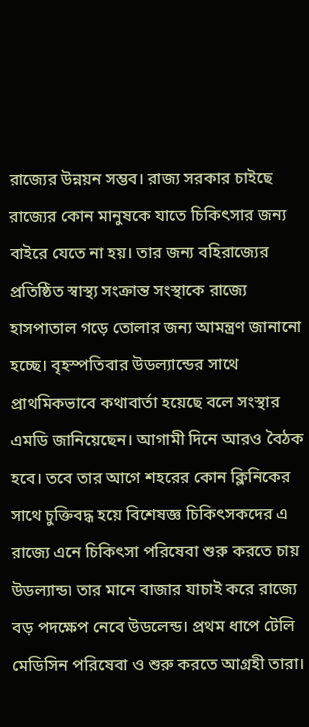রাজ্যের উন্নয়ন সম্ভব। রাজ্য সরকার চাইছে রাজ্যের কোন মানুষকে যাতে চিকিৎসার জন্য বাইরে যেতে না হয়। তার জন্য বহিরাজ্যের প্রতিষ্ঠিত স্বাস্থ্য সংক্রান্ত সংস্থাকে রাজ্যে হাসপাতাল গড়ে তোলার জন্য আমন্ত্রণ জানানো হচ্ছে। বৃহস্পতিবার উডল্যান্ডের সাথে প্রাথমিকভাবে কথাবার্তা হয়েছে বলে সংস্থার এমডি জানিয়েছেন। আগামী দিনে আরও বৈঠক হবে। তবে তার আগে শহরের কোন ক্লিনিকের সাথে চুক্তিবদ্ধ হয়ে বিশেষজ্ঞ চিকিৎসকদের এ রাজ্যে এনে চিকিৎসা পরিষেবা শুরু করতে চায় উডল্যান্ড৷ তার মানে বাজার যাচাই করে রাজ্যে বড় পদক্ষেপ নেবে উডলেন্ড। প্রথম ধাপে টেলি মেডিসিন পরিষেবা ও শুরু করতে আগ্রহী তারা।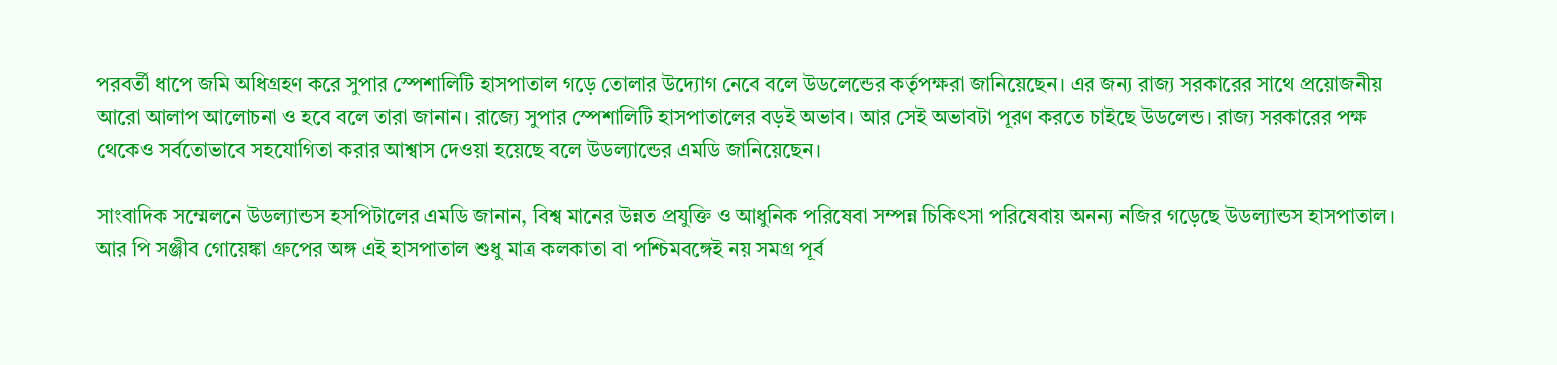পরবর্তী ধাপে জমি অধিগ্রহণ করে সুপার স্পেশালিটি হাসপাতাল গড়ে তোলার উদ্যোগ নেবে বলে উডলেন্ডের কর্তৃপক্ষরা জানিয়েছেন। এর জন্য রাজ্য সরকারের সাথে প্রয়োজনীয় আরো আলাপ আলোচনা ও হবে বলে তারা জানান। রাজ্যে সুপার স্পেশালিটি হাসপাতালের বড়ই অভাব। আর সেই অভাবটা পূরণ করতে চাইছে উডলেন্ড। রাজ্য সরকারের পক্ষ থেকেও সর্বতোভাবে সহযোগিতা করার আশ্বাস দেওয়া হয়েছে বলে উডল্যান্ডের এমডি জানিয়েছেন।

সাংবাদিক সম্মেলনে উডল্যান্ডস হসপিটালের এমডি জানান, বিশ্ব মানের উন্নত প্রযুক্তি ও আধুনিক পরিষেবা সম্পন্ন চিকিৎসা পরিষেবায় অনন্য নজির গড়েছে উডল্যান্ডস হাসপাতাল। আর পি সঞ্জীব গোয়েঙ্কা গ্রুপের অঙ্গ এই হাসপাতাল শুধু মাত্র কলকাতা বা পশ্চিমবঙ্গেই নয় সমগ্র পূর্ব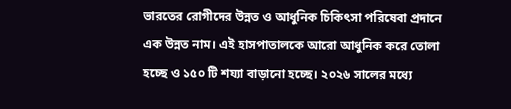ভারতের রোগীদের উন্নত ও আধুনিক চিকিৎসা পরিষেবা প্রদানে এক উন্নত নাম। এই হাসপাতালকে আরো আধুনিক করে তোলা হচ্ছে ও ১৫০ টি শয্যা বাড়ানো হচ্ছে। ২০২৬ সালের মধ্যে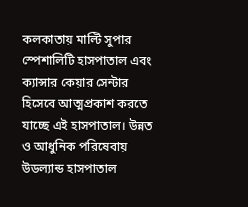কলকাতায় মাল্টি সুপার স্পেশালিটি হাসপাতাল এবং ক্যান্সার কেয়ার সেন্টার হিসেবে আত্মপ্রকাশ করতে যাচ্ছে এই হাসপাতাল। উন্নত ও আধুনিক পরিষেবায় উডল্যান্ড হাসপাতাল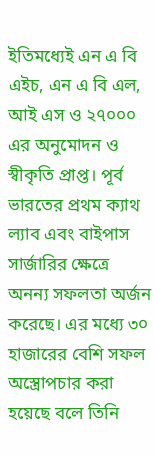ইতিমধ্যেই এন এ বি এইচ, এন এ বি এল, আই এস ও ২৭০০০ এর অনুমোদন ও স্বীকৃতি প্রাপ্ত। পূর্ব ভারতের প্রথম ক্যাথ ল্যাব এবং বাইপাস সার্জারির ক্ষেত্রে অনন্য সফলতা অর্জন করেছে। এর মধ্যে ৩০ হাজারের বেশি সফল অস্ত্রোপচার করা হয়েছে বলে তিনি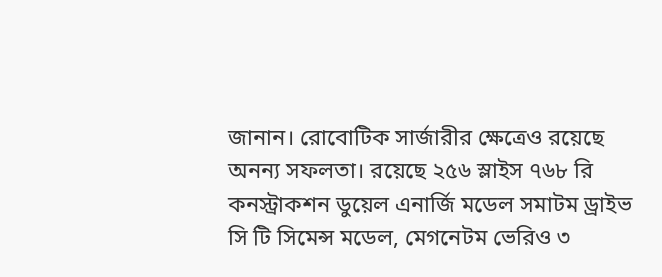জানান। রোবোটিক সার্জারীর ক্ষেত্রেও রয়েছে অনন্য সফলতা। রয়েছে ২৫৬ স্লাইস ৭৬৮ রি কনস্ট্রাকশন ডুয়েল এনার্জি মডেল সমাটম ড্রাইভ সি টি সিমেন্স মডেল, মেগনেটম ভেরিও ৩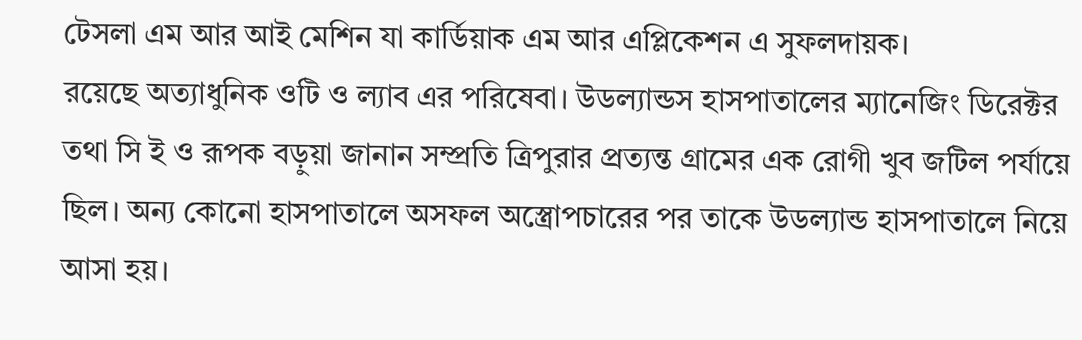টেসলা এম আর আই মেশিন যা কার্ডিয়াক এম আর এপ্লিকেশন এ সুফলদায়ক।
রয়েছে অত্যাধুনিক ওটি ও ল্যাব এর পরিষেবা। উডল্যান্ডস হাসপাতালের ম্যানেজিং ডিরেক্টর তথা সি ই ও রূপক বড়ুয়া জানান সম্প্রতি ত্রিপুরার প্রত্যন্ত গ্রামের এক রোগী খুব জটিল পর্যায়ে ছিল। অন্য কোনো হাসপাতালে অসফল অস্ত্রোপচারের পর তাকে উডল্যান্ড হাসপাতালে নিয়ে আসা হয়।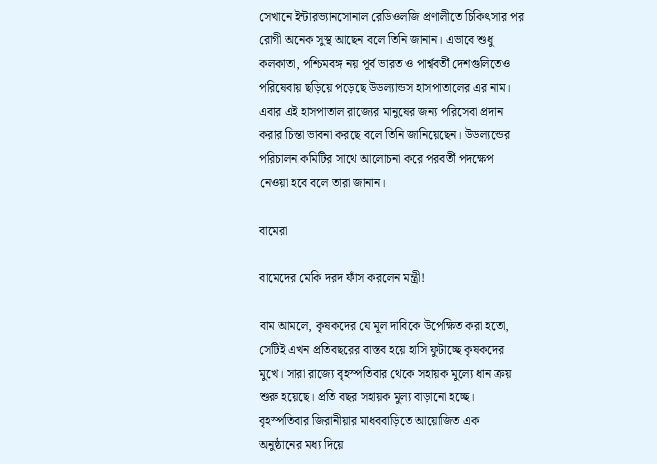সেখানে ইন্টারভ্যানসোনাল রেডিওলজি প্রণালীতে চিকিৎসার পর রোগী অনেক সুস্থ আছেন বলে তিনি জানান। এভাবে শুধু কলকাতা, পশ্চিমবঙ্গ নয় পূর্ব ভারত ও পার্শ্ববর্তী দেশগুলিতেও পরিষেবায় ছড়িয়ে পড়েছে উডল্যান্ডস হাসপাতালের এর নাম। এবার এই হাসপাতাল রাজ্যের মানুষের জন্য পরিসেবা প্রদান করার চিন্তা ভাবনা করছে বলে তিনি জানিয়েছেন। উডল্যন্ডের পরিচালন কমিটির সাথে আলোচনা করে পরবর্তী পদক্ষেপ নেওয়া হবে বলে তারা জানান।

বামেরা

বামেদের মেকি দরদ ফাঁস করলেন মন্ত্রী!

বাম আমলে, কৃষকদের যে মূল দাবিকে উপেক্ষিত করা হতো, সেটিই এখন প্রতিবছরের বাস্তব হয়ে হাসি ফুটাচ্ছে কৃষকদের মুখে। সারা রাজ্যে বৃহস্পতিবার থেকে সহায়ক মুল্যে ধান ক্রয় শুরু হয়েছে। প্রতি বছর সহায়ক মুল্য বাড়ানো হচ্ছে। বৃহস্পতিবার জিরানীয়ার মাধববাড়িতে আয়োজিত এক অনুষ্ঠানের মধ্য দিয়ে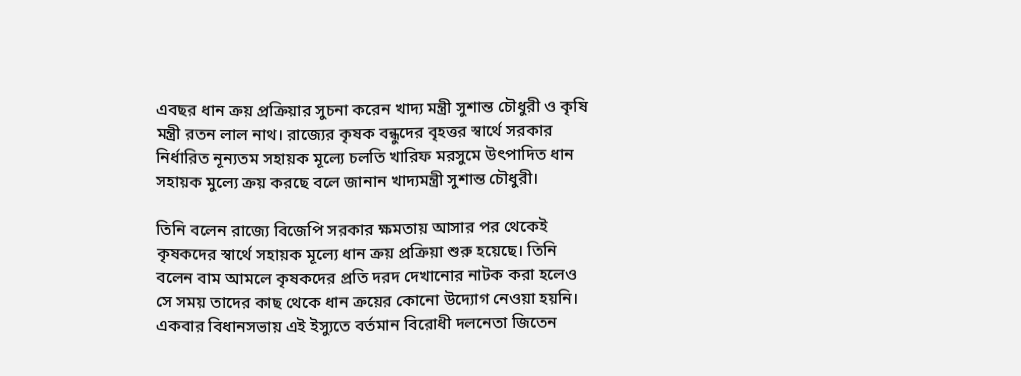এবছর ধান ক্রয় প্রক্রিয়ার সুচনা করেন খাদ্য মন্ত্রী সুশান্ত চৌধুরী ও কৃষি মন্ত্রী রতন লাল নাথ। রাজ্যের কৃষক বন্ধুদের বৃহত্তর স্বার্থে সরকার নির্ধারিত নূন্যতম সহায়ক মূল্যে চলতি খারিফ মরসুমে উৎপাদিত ধান সহায়ক মুল্যে ক্রয় করছে বলে জানান খাদ্যমন্ত্রী সুশান্ত চৌধুরী।

তিনি বলেন রাজ্যে বিজেপি সরকার ক্ষমতায় আসার পর থেকেই কৃষকদের স্বার্থে সহায়ক মূল্যে ধান ক্রয় প্রক্রিয়া শুরু হয়েছে। তিনি বলেন বাম আমলে কৃষকদের প্রতি দরদ দেখানোর নাটক করা হলেও সে সময় তাদের কাছ থেকে ধান ক্রয়ের কোনো উদ্যোগ নেওয়া হয়নি। একবার বিধানসভায় এই ইস্যুতে বর্তমান বিরোধী দলনেতা জিতেন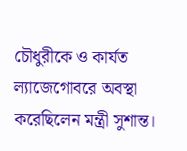চৌধুরীকে ও কার্যত ল্যাজেগোবরে অবস্থা করেছিলেন মন্ত্রী সুশান্ত।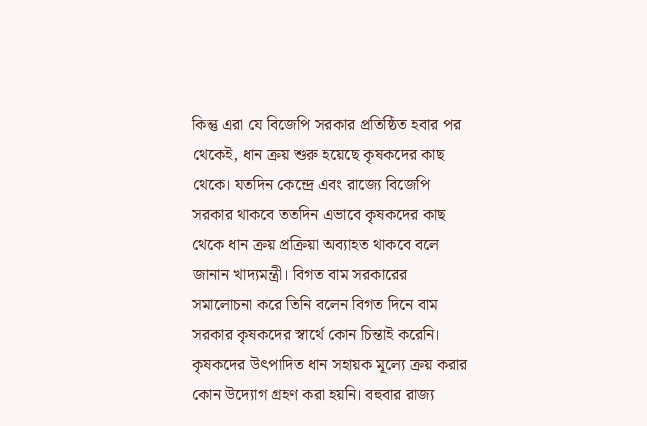কিন্তু এরা যে বিজেপি সরকার প্রতিষ্ঠিত হবার পর থেকেই, ধান ক্রয় শুরু হয়েছে কৃষকদের কাছ থেকে। যতদিন কেন্দ্রে এবং রাজ্যে বিজেপি সরকার থাকবে ততদিন এভাবে কৃষকদের কাছ থেকে ধান ক্রয় প্রক্রিয়া অব্যাহত থাকবে বলে জানান খাদ্যমন্ত্রী। বিগত বাম সরকারের সমালোচনা করে তিনি বলেন বিগত দিনে বাম সরকার কৃষকদের স্বার্থে কোন চিন্তাই করেনি। কৃষকদের উৎপাদিত ধান সহায়ক মূল্যে ক্রয় করার কোন উদ্যোগ গ্রহণ করা হয়নি। বহুবার রাজ্য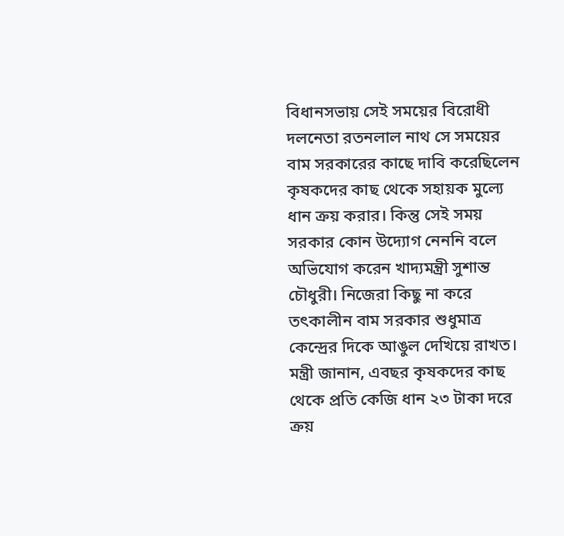বিধানসভায় সেই সময়ের বিরোধী দলনেতা রতনলাল নাথ সে সময়ের বাম সরকারের কাছে দাবি করেছিলেন কৃষকদের কাছ থেকে সহায়ক মুল্যে ধান ক্রয় করার। কিন্তু সেই সময় সরকার কোন উদ্যোগ নেননি বলে অভিযোগ করেন খাদ্যমন্ত্রী সুশান্ত চৌধুরী। নিজেরা কিছু না করে তৎকালীন বাম সরকার শুধুমাত্র কেন্দ্রের দিকে আঙুল দেখিয়ে রাখত। মন্ত্রী জানান, এবছর কৃষকদের কাছ থেকে প্রতি কেজি ধান ২৩ টাকা দরে ক্রয়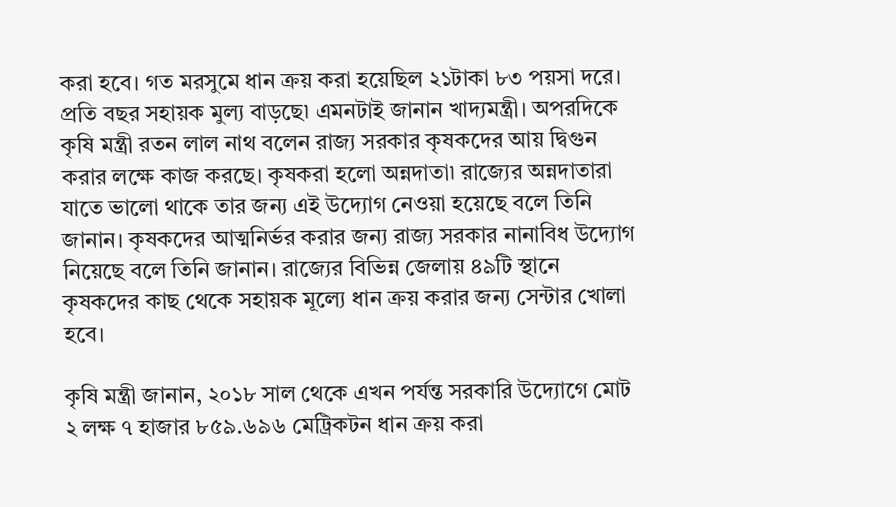করা হবে। গত মরসুমে ধান ক্রয় করা হয়েছিল ২১টাকা ৮৩ পয়সা দরে। প্রতি বছর সহায়ক মুল্য বাড়ছে৷ এমনটাই জানান খাদ্যমন্ত্রী। অপরদিকে কৃষি মন্ত্রী রতন লাল নাথ বলেন রাজ্য সরকার কৃষকদের আয় দ্বিগুন করার লক্ষে কাজ করছে। কৃষকরা হলো অন্নদাতা৷ রাজ্যের অন্নদাতারা যাতে ভালো থাকে তার জন্য এই উদ্যোগ নেওয়া হয়েছে বলে তিনি জানান। কৃষকদের আত্মনির্ভর করার জন্য রাজ্য সরকার নানাবিধ উদ্যোগ নিয়েছে বলে তিনি জানান। রাজ্যের বিভিন্ন জেলায় ৪৯টি স্থানে
কৃষকদের কাছ থেকে সহায়ক মূল্যে ধান ক্রয় করার জন্য সেন্টার খোলা হবে।

কৃষি মন্ত্রী জানান, ২০১৮ সাল থেকে এখন পর্যন্ত সরকারি উদ্যোগে মোট ২ লক্ষ ৭ হাজার ৮৫৯.৬৯৬ মেট্রিকটন ধান ক্রয় করা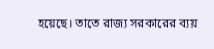হয়েছে। তাতে রাজ্য সরকারের ব্যয়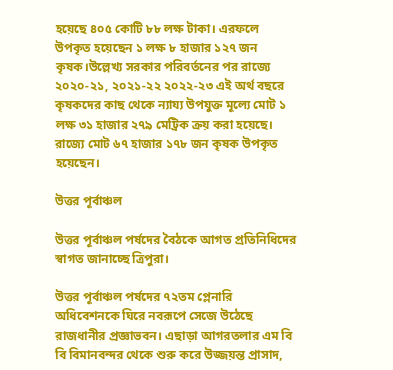হয়েছে ৪০৫ কোটি ৮৮ লক্ষ টাকা। এরফলে উপকৃত হয়েছেন ১ লক্ষ ৮ হাজার ১২৭ জন কৃষক।উল্লেখ্য সরকার পরিবর্তনের পর রাজ্যে ২০২০-২১, ২০২১-২২ ২০২২-২৩ এই অর্থ বছরে কৃষকদের কাছ থেকে ন্যায্য উপযুক্ত মূল্যে মোট ১ লক্ষ ৩১ হাজার ২৭৯ মেট্রিক ক্রয় করা হয়েছে। রাজ্যে মোট ৬৭ হাজার ১৭৮ জন কৃষক উপকৃত হয়েছেন।

উত্তর পূর্বাঞ্চল

উত্তর পূর্বাঞ্চল পর্ষদের বৈঠকে আগত প্রতিনিধিদের স্বাগত জানাচ্ছে ত্রিপুরা।

উত্তর পূর্বাঞ্চল পর্ষদের ৭২তম প্লেনারি অধিবেশনকে ঘিরে নবরূপে সেজে উঠেছে রাজধানীর প্রজ্ঞাভবন। এছাড়া আগরতলার এম বি বি বিমানবন্দর থেকে শুরু করে উজ্জয়ন্ত প্রাসাদ,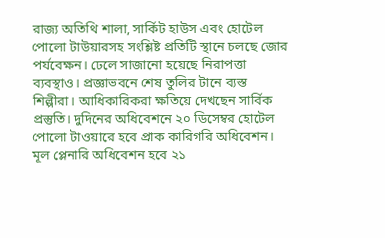রাজ্য অতিথি শালা, সার্কিট হাউস এবং হোটেল পোলো টাউয়ারসহ সংশ্লিষ্ট প্রতিটি স্থানে চলছে জোর পর্যবেক্ষন। ঢেলে সাজানো হয়েছে নিরাপত্তা ব্যবস্থাও। প্রজ্ঞাভবনে শেষ তুলির টানে ব্যস্ত শিল্পীরা। আধিকারিকরা ক্ষতিয়ে দেখছেন সার্বিক প্রস্তুতি। দুদিনের অধিবেশনে ২০ ডিসেম্বর হোটেল পোলো টাওয়ারে হবে প্রাক কারিগরি অধিবেশন। মূল প্লেনারি অধিবেশন হবে ২১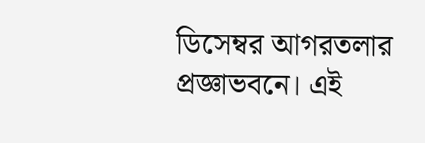ডিসেম্বর আগরতলার প্রজ্ঞাভবনে। এই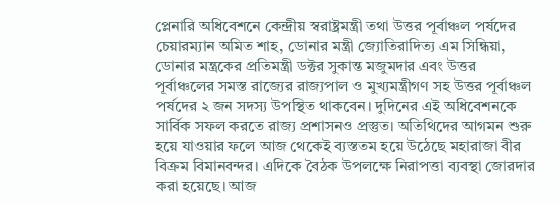প্লেনারি অধিবেশনে কেন্দ্রীয় স্বরাষ্ট্রমন্ত্রী তথা উত্তর পূর্বাঞ্চল পর্ষদের চেয়ারম্যান অমিত শাহ, ডোনার মন্ত্রী জ্যোতিরাদিত্য এম সিন্ধিয়া, ডোনার মন্ত্রকের প্রতিমন্ত্রী ডক্টর সুকান্ত মজুমদার এবং উত্তর পূর্বাঞ্চলের সমস্ত রাজ্যের রাজ্যপাল ও মুখ্যমন্ত্রীগণ সহ উত্তর পূর্বাঞ্চল পর্ষদের ২ জন সদস্য উপস্থিত থাকবেন। দুদিনের এই অধিবেশনকে সার্বিক সফল করতে রাজ্য প্রশাসনও প্রস্তুত। অতিথিদের আগমন শুরু হয়ে যাওয়ার ফলে আজ থেকেই ব্যস্ততম হয়ে উঠেছে মহারাজা বীর বিক্রম বিমানবন্দর। এদিকে বৈঠক উপলক্ষে নিরাপত্তা ব্যবস্থা জোরদার করা হয়েছে। আজ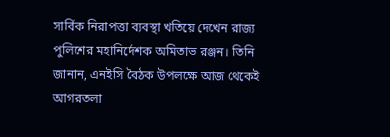সার্বিক নিরাপত্তা ব্যবস্থা খতিয়ে দেখেন রাজ্য পুলিশের মহানির্দেশক অমিতাভ রঞ্জন। তিনি জানান, এনইসি বৈঠক উপলক্ষে আজ থেকেই আগরতলা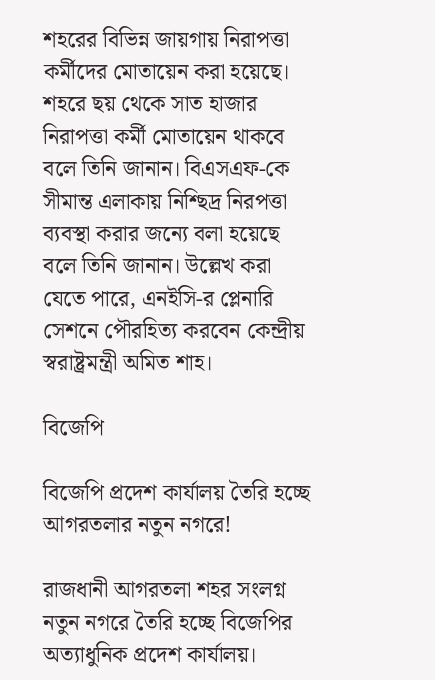শহরের বিভিন্ন জায়গায় নিরাপত্তা কর্মীদের মোতায়েন করা হয়েছে। শহরে ছয় থেকে সাত হাজার নিরাপত্তা কর্মী মোতায়েন থাকবে বলে তিনি জানান। বিএসএফ-কে সীমান্ত এলাকায় নিশ্ছিদ্র নিরপত্তা ব্যবস্থা করার জন্যে বলা হয়েছে বলে তিনি জানান। উল্লেখ করা যেতে পারে, এনইসি-র প্লেনারি সেশনে পৌরহিত্য করবেন কেন্দ্রীয় স্বরাষ্ট্রমন্ত্রী অমিত শাহ।

বিজেপি

বিজেপি প্রদেশ কার্যালয় তৈরি হচ্ছে আগরতলার নতুন নগরে!

রাজধানী আগরতলা শহর সংলগ্ন নতুন নগরে তৈরি হচ্ছে বিজেপির অত্যাধুনিক প্রদেশ কার্যালয়।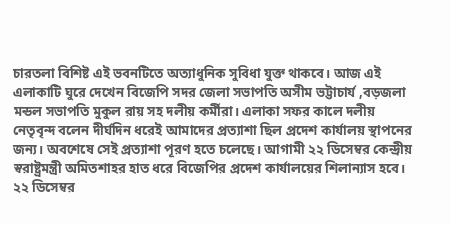চারতলা বিশিষ্ট এই ভবনটিতে অত্যাধুনিক সুবিধা যুক্ত থাকবে। আজ এই এলাকাটি ঘুরে দেখেন বিজেপি সদর জেলা সভাপতি অসীম ভট্টাচার্য ,বড়জলা মন্ডল সভাপতি মুকুল রায় সহ দলীয় কর্মীরা। এলাকা সফর কালে দলীয় নেতৃবৃন্দ বলেন দীর্ঘদিন ধরেই আমাদের প্রত্যাশা ছিল প্রদেশ কার্যালয় স্থাপনের জন্য। অবশেষে সেই প্রত্যাশা পূরণ হতে চলেছে। আগামী ২২ ডিসেম্বর কেন্দ্রীয় স্বরাষ্ট্রমন্ত্রী অমিতশাহর হাত ধরে বিজেপির প্রদেশ কার্যালয়ের শিলান্যাস হবে। ২২ ডিসেম্বর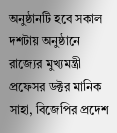অনুষ্ঠানটি হবে সকাল দশটায় অনুষ্ঠানে রাজ্যের মুখ্যমন্ত্রী প্রফেসর ডক্টর মানিক সাহা, বিজেপির প্রদেশ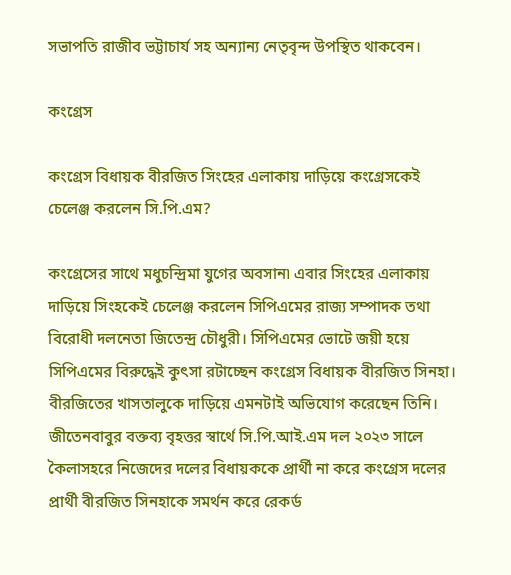সভাপতি রাজীব ভট্টাচার্য সহ অন্যান্য নেতৃবৃন্দ উপস্থিত থাকবেন।

কংগ্রেস

কংগ্রেস বিধায়ক বীরজিত সিংহের এলাকায় দাড়িয়ে কংগ্রেসকেই চেলেঞ্জ করলেন সি.পি.এম?

কংগ্রেসের সাথে মধুচন্দ্রিমা যুগের অবসান৷ এবার সিংহের এলাকায় দাড়িয়ে সিংহকেই চেলেঞ্জ করলেন সিপিএমের রাজ্য সম্পাদক তথা বিরোধী দলনেতা জিতেন্দ্র চৌধুরী। সিপিএমের ভোটে জয়ী হয়ে সিপিএমের বিরুদ্ধেই কুৎসা রটাচ্ছেন কংগ্রেস বিধায়ক বীরজিত সিনহা। বীরজিতের খাসতালুকে দাড়িয়ে এমনটাই অভিযোগ করেছেন তিনি। জীতেনবাবুর বক্তব্য বৃহত্তর স্বার্থে সি.পি.আই.এম দল ২০২৩ সালে কৈলাসহরে নিজেদের দলের বিধায়ককে প্রার্থী না করে কংগ্রেস দলের প্রার্থী বীরজিত সিনহাকে সমর্থন করে রেকর্ড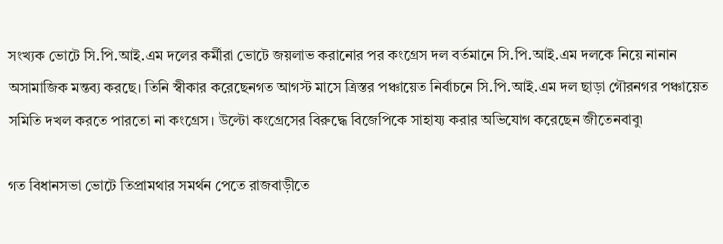সংখ্যক ভোটে সি.পি.আই.এম দলের কর্মীরা ভোটে জয়লাভ করানোর পর কংগ্রেস দল বর্তমানে সি.পি.আই.এম দলকে নিয়ে নানান অসামাজিক মন্তব্য করছে। তিনি স্বীকার করেছেনগত আগস্ট মাসে ত্রিস্তর পঞ্চায়েত নির্বাচনে সি.পি.আই.এম দল ছাড়া গৌরনগর পঞ্চায়েত সমিতি দখল করতে পারতো না কংগ্রেস। উল্টো কংগ্রেসের বিরুদ্ধে বিজেপিকে সাহায্য করার অভিযোগ করেছেন জীতেনবাবু৷

গত বিধানসভা ভোটে তিপ্রামথার সমর্থন পেতে রাজবাড়ীতে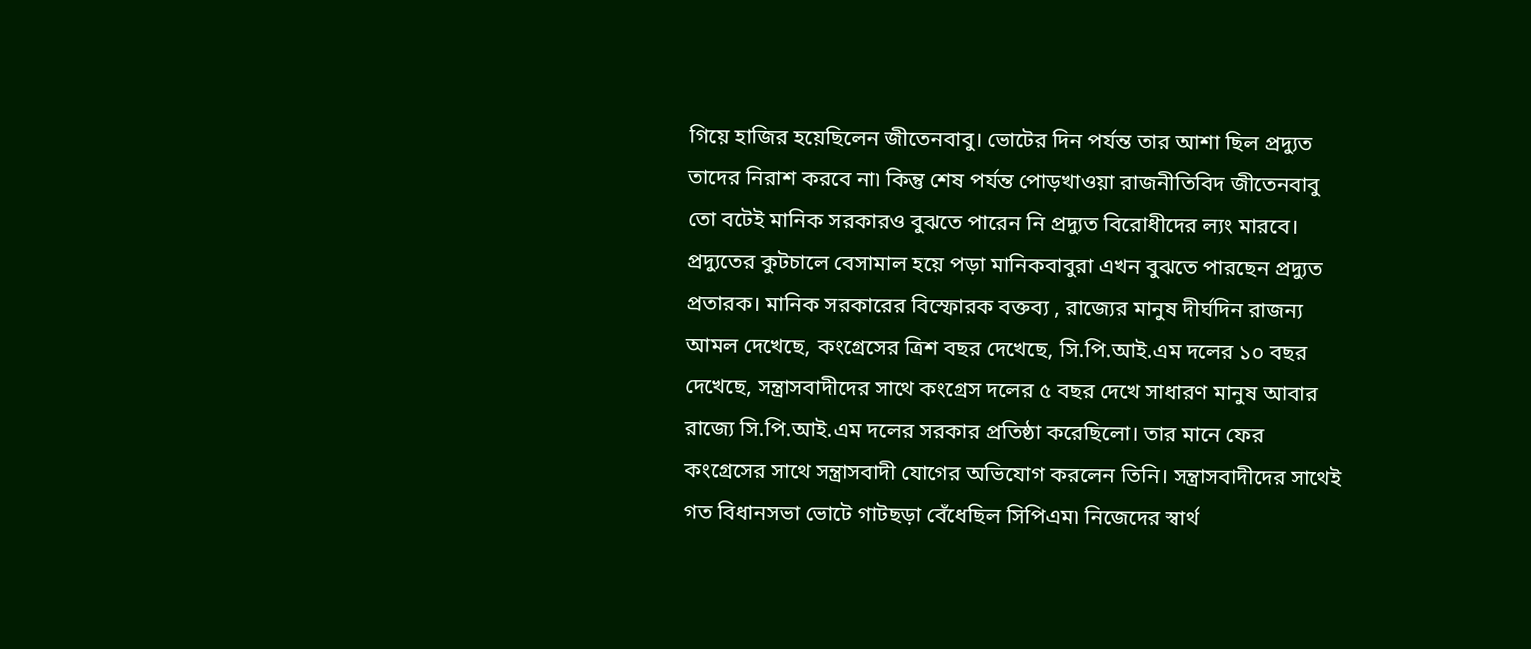গিয়ে হাজির হয়েছিলেন জীতেনবাবু। ভোটের দিন পর্যন্ত তার আশা ছিল প্রদ্যুত তাদের নিরাশ করবে না৷ কিন্তু শেষ পর্যন্ত পোড়খাওয়া রাজনীতিবিদ জীতেনবাবু তো বটেই মানিক সরকারও বুঝতে পারেন নি প্রদ্যুত বিরোধীদের ল্যং মারবে। প্রদ্যুতের কুটচালে বেসামাল হয়ে পড়া মানিকবাবুরা এখন বুঝতে পারছেন প্রদ্যুত প্রতারক। মানিক সরকারের বিস্ফোরক বক্তব্য , রাজ্যের মানুষ দীর্ঘদিন রাজন্য আমল দেখেছে, কংগ্রেসের ত্রিশ বছর দেখেছে, সি.পি.আই.এম দলের ১০ বছর দেখেছে, সন্ত্রাসবাদীদের সাথে কংগ্রেস দলের ৫ বছর দেখে সাধারণ মানুষ আবার রাজ্যে সি.পি.আই.এম দলের সরকার প্রতিষ্ঠা করেছিলো। তার মানে ফের কংগ্রেসের সাথে সন্ত্রাসবাদী যোগের অভিযোগ করলেন তিনি। সন্ত্রাসবাদীদের সাথেই গত বিধানসভা ভোটে গাটছড়া বেঁধেছিল সিপিএম৷ নিজেদের স্বার্থ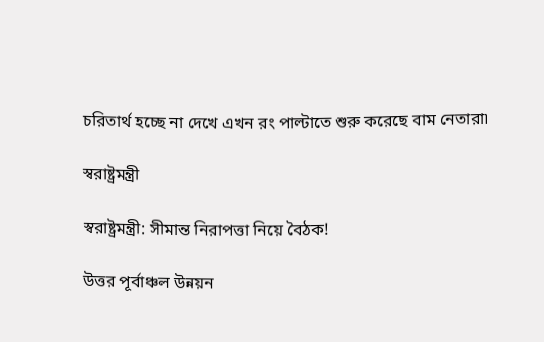চরিতার্থ হচ্ছে না দেখে এখন রং পাল্টাতে শুরু করেছে বাম নেতারা৷

স্বরাষ্ট্রমন্ত্রী

স্বরাষ্ট্রমন্ত্রী: সীমান্ত নিরাপত্তা নিয়ে বৈঠক!

উত্তর পূর্বাঞ্চল উন্নয়ন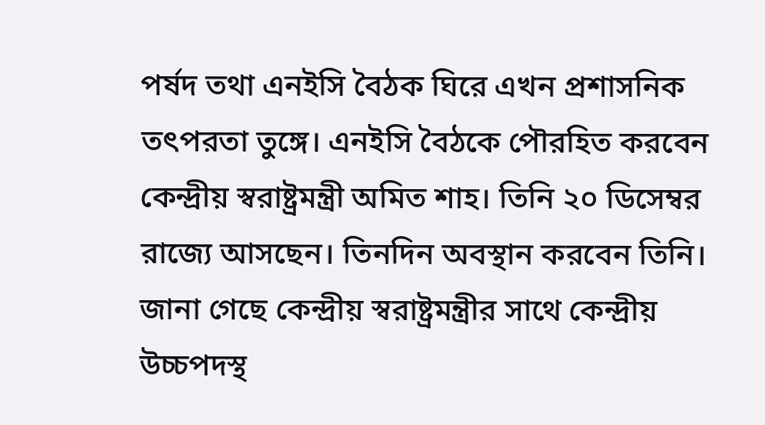পর্ষদ তথা এনইসি বৈঠক ঘিরে এখন প্রশাসনিক তৎপরতা তুঙ্গে। এনইসি বৈঠকে পৌরহিত করবেন কেন্দ্রীয় স্বরাষ্ট্রমন্ত্রী অমিত শাহ। তিনি ২০ ডিসেম্বর রাজ্যে আসছেন। তিনদিন অবস্থান করবেন তিনি। জানা গেছে কেন্দ্রীয় স্বরাষ্ট্রমন্ত্রীর সাথে কেন্দ্রীয় উচ্চপদস্থ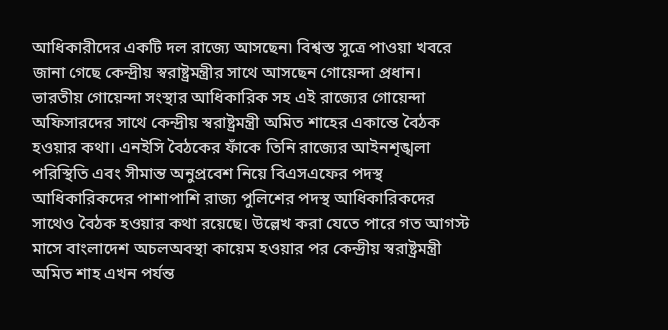আধিকারীদের একটি দল রাজ্যে আসছেন৷ বিশ্বস্ত সুত্রে পাওয়া খবরে জানা গেছে কেন্দ্রীয় স্বরাষ্ট্রমন্ত্রীর সাথে আসছেন গোয়েন্দা প্রধান। ভারতীয় গোয়েন্দা সংস্থার আধিকারিক সহ এই রাজ্যের গোয়েন্দা অফিসারদের সাথে কেন্দ্রীয় স্বরাষ্ট্রমন্ত্রী অমিত শাহের একান্তে বৈঠক হওয়ার কথা। এনইসি বৈঠকের ফাঁকে তিনি রাজ্যের আইনশৃঙ্খলা পরিস্থিতি এবং সীমান্ত অনুপ্রবেশ নিয়ে বিএসএফের পদস্থ আধিকারিকদের পাশাপাশি রাজ্য পুলিশের পদস্থ আধিকারিকদের সাথেও বৈঠক হওয়ার কথা রয়েছে। উল্লেখ করা যেতে পারে গত আগস্ট মাসে বাংলাদেশ অচলঅবস্থা কায়েম হওয়ার পর কেন্দ্রীয় স্বরাষ্ট্রমন্ত্রী অমিত শাহ এখন পর্যন্ত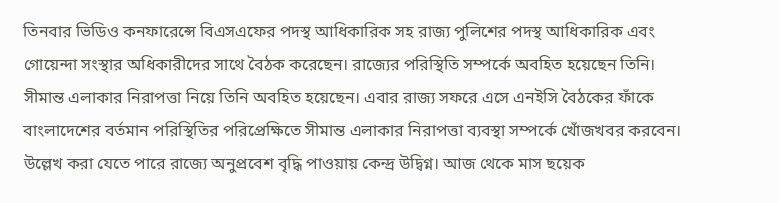তিনবার ভিডিও কনফারেন্সে বিএসএফের পদস্থ আধিকারিক সহ রাজ্য পুলিশের পদস্থ আধিকারিক এবং গোয়েন্দা সংস্থার অধিকারীদের সাথে বৈঠক করেছেন। রাজ্যের পরিস্থিতি সম্পর্কে অবহিত হয়েছেন তিনি। সীমান্ত এলাকার নিরাপত্তা নিয়ে তিনি অবহিত হয়েছেন। এবার রাজ্য সফরে এসে এনইসি বৈঠকের ফাঁকে বাংলাদেশের বর্তমান পরিস্থিতির পরিপ্রেক্ষিতে সীমান্ত এলাকার নিরাপত্তা ব্যবস্থা সম্পর্কে খোঁজখবর করবেন। উল্লেখ করা যেতে পারে রাজ্যে অনুপ্রবেশ বৃদ্ধি পাওয়ায় কেন্দ্র উদ্বিগ্ন। আজ থেকে মাস ছয়েক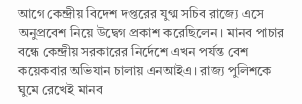আগে কেন্দ্রীয় বিদেশ দপ্তরের যুগ্ম সচিব রাজ্যে এসে অনুপ্রবেশ নিয়ে উদ্বেগ প্রকাশ করেছিলেন। মানব পাচার বন্ধে কেন্দ্রীয় সরকারের নির্দেশে এখন পর্যন্ত বেশ কয়েকবার অভিযান চালায় এনআইএ। রাজ্য পুলিশকে ঘুমে রেখেই মানব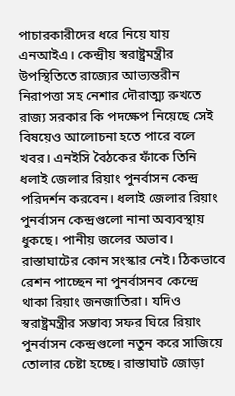পাচারকারীদের ধরে নিয়ে যায় এনআইএ। কেন্দ্রীয় স্বরাষ্ট্রমন্ত্রীর উপস্থিতিতে রাজ্যের আভ্যন্তরীন নিরাপত্তা সহ নেশার দৌরাত্ম্য রুখতে রাজ্য সরকার কি পদক্ষেপ নিয়েছে সেই বিষয়েও আলোচনা হতে পারে বলে খবর। এনইসি বৈঠকের ফাঁকে তিনি ধলাই জেলার রিয়াং পুনর্বাসন কেন্দ্র পরিদর্শন করবেন। ধলাই জেলার রিয়াং পুনর্বাসন কেন্দ্রগুলো নানা অব্যবস্থায় ধুকছে। পানীয় জলের অভাব। রাস্তাঘাটের কোন সংস্কার নেই। ঠিকভাবে রেশন পাচ্ছেন না পুনর্বাসনব কেন্দ্রে থাকা রিয়াং জনজাতিরা। যদিও স্বরাষ্ট্রমন্ত্রীর সম্ভাব্য সফর ঘিরে রিয়াং পুনর্বাসন কেন্দ্রগুলো নতুন করে সাজিয়ে তোলার চেষ্টা হচ্ছে। রাস্তাঘাট জোড়া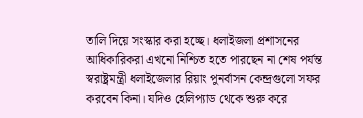তালি দিয়ে সংস্কার করা হচ্ছে। ধলাইজলা প্রশাসনের আধিকারিকরা এখনো নিশ্চিত হতে পারছেন না শেষ পর্যন্ত স্বরাষ্ট্রমন্ত্রী ধলাইজেলার রিয়াং পুনর্বাসন কেন্দ্রগুলো সফর করবেন কিনা। যদিও হেলিপ্যাড থেকে শুরু করে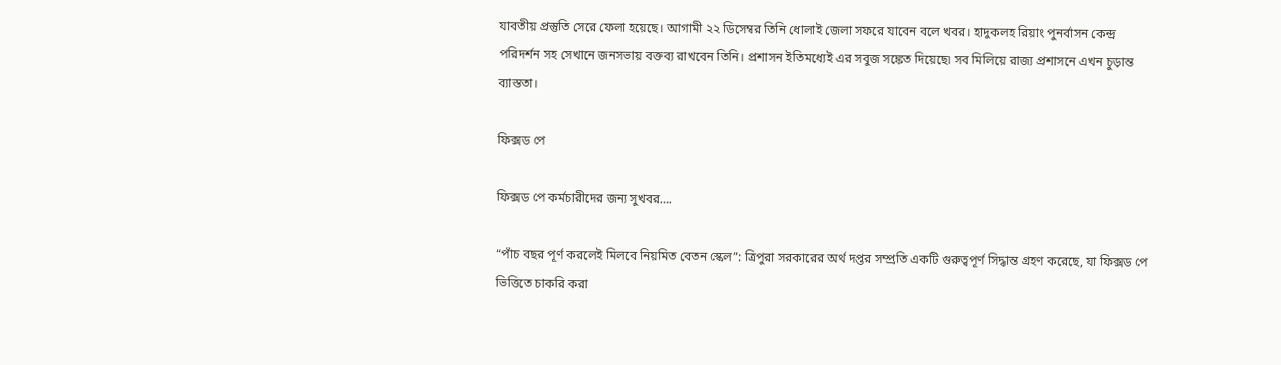যাবতীয় প্রস্তুতি সেরে ফেলা হয়েছে। আগামী ২২ ডিসেম্বর তিনি ধোলাই জেলা সফরে যাবেন বলে খবর। হাদুকলহ রিয়াং পুনর্বাসন কেন্দ্র পরিদর্শন সহ সেখানে জনসভায় বক্তব্য রাখবেন তিনি। প্রশাসন ইতিমধ্যেই এর সবুজ সঙ্কেত দিয়েছে৷ সব মিলিয়ে রাজ্য প্রশাসনে এখন চুড়ান্ত ব্যাস্ততা।

ফিক্সড পে

ফিক্সড পে কর্মচারীদের জন্য সুখবর….

“পাঁচ বছর পূর্ণ করলেই মিলবে নিয়মিত বেতন স্কেল”: ত্রিপুরা সরকারের অর্থ দপ্তর সম্প্রতি একটি গুরুত্বপূর্ণ সিদ্ধান্ত গ্রহণ করেছে, যা ফিক্সড পে ভিত্তিতে চাকরি করা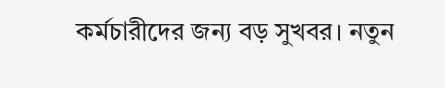কর্মচারীদের জন্য বড় সুখবর। নতুন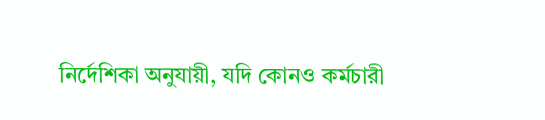নির্দেশিকা অনুযায়ী, যদি কোনও কর্মচারী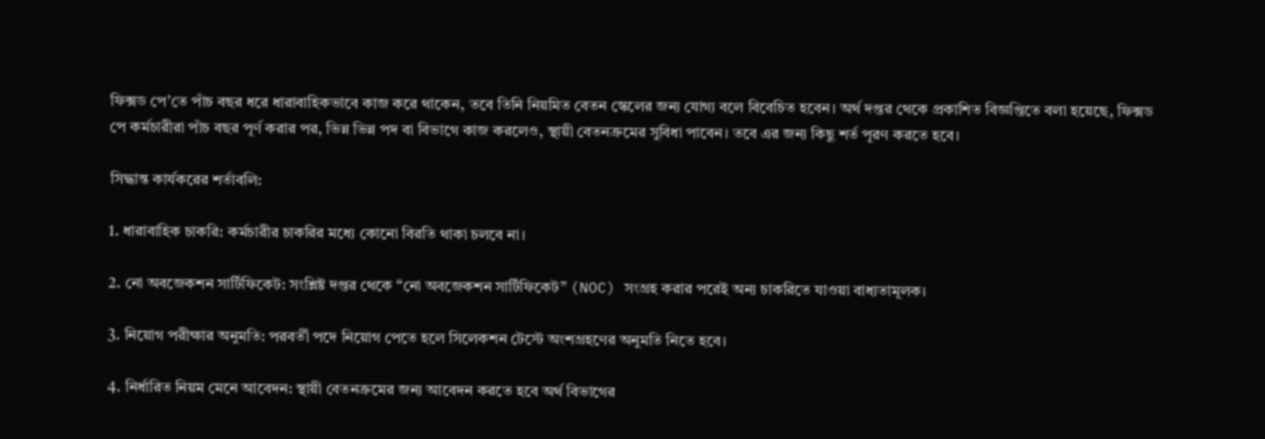ফিক্সড পে’তে পাঁচ বছর ধরে ধারাবাহিকভাবে কাজ করে থাকেন, তবে তিনি নিয়মিত বেতন স্কেলের জন্য যোগ্য বলে বিবেচিত হবেন। অর্থ দপ্তর থেকে প্রকাশিত বিজ্ঞপ্তিতে বলা হয়েছে, ফিক্সড পে কর্মচারীরা পাঁচ বছর পূর্ণ করার পর, ভিন্ন ভিন্ন পদ বা বিভাগে কাজ করলেও, স্থায়ী বেতনক্রমের সুবিধা পাবেন। তবে এর জন্য কিছু শর্ত পূরণ করতে হবে।

সিদ্ধান্ত কার্যকরের শর্তাবলি:

1. ধারাবাহিক চাকরি: কর্মচারীর চাকরির মধ্যে কোনো বিরতি থাকা চলবে না।

2. নো অবজেকশন সার্টিফিকেট: সংশ্লিষ্ট দপ্তর থেকে “নো অবজেকশন সার্টিফিকেট” (NOC) সংগ্রহ করার পরেই অন্য চাকরিতে যাওয়া বাধ্যতামূলক।

3. নিয়োগ পরীক্ষার অনুমতি: পরবর্তী পদে নিয়োগ পেতে হলে সিলেকশন টেস্টে অংশগ্রহণের অনুমতি নিতে হবে।

4. নির্ধারিত নিয়ম মেনে আবেদন: স্থায়ী বেতনক্রমের জন্য আবেদন করতে হবে অর্থ বিভাগের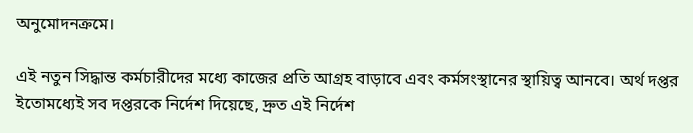অনুমোদনক্রমে।

এই নতুন সিদ্ধান্ত কর্মচারীদের মধ্যে কাজের প্রতি আগ্রহ বাড়াবে এবং কর্মসংস্থানের স্থায়িত্ব আনবে। অর্থ দপ্তর ইতোমধ্যেই সব দপ্তরকে নির্দেশ দিয়েছে, দ্রুত এই নির্দেশ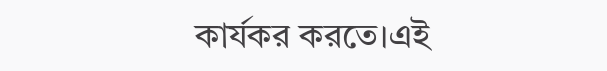কার্যকর করতে।এই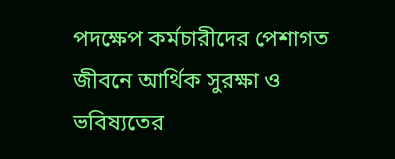পদক্ষেপ কর্মচারীদের পেশাগত জীবনে আর্থিক সুরক্ষা ও ভবিষ্যতের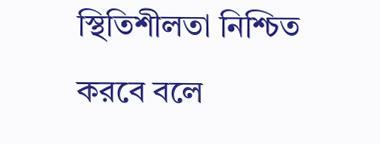স্থিতিশীলতা নিশ্চিত করবে বলে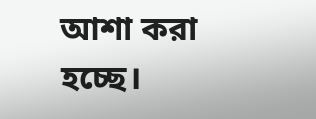আশা করা হচ্ছে।